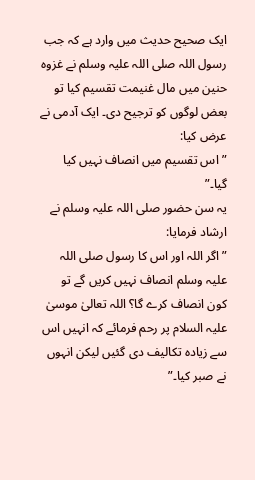ایک صحیح حدیث میں وارد ہے کہ جب رسول اللہ صلی اللہ علیہ وسلم نے غزوہ حنین میں مال غنیمت تقسیم کیا تو بعض لوگوں کو ترجیح دی۔ ایک آدمی نے عرض کیا:
”اس تقسیم میں انصاف نہیں کیا گیا۔”
یہ سن حضور صلی اللہ علیہ وسلم نے ارشاد فرمایا:
”اگر اللہ اور اس کا رسول صلی اللہ علیہ وسلم انصاف نہیں کریں گے تو کون انصاف کرے گا؟ اللہ تعالیٰ موسیٰ علیہ السلام پر رحم فرمائے کہ انہیں اس سے زیادہ تکالیف دی گئیں لیکن انہوں نے صبر کیا۔”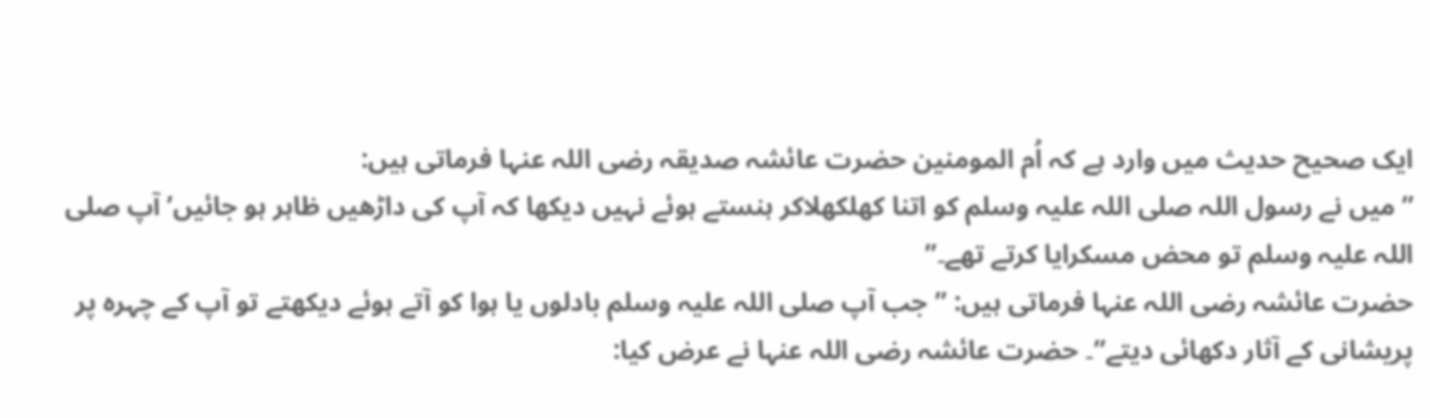ایک صحیح حدیث میں وارد ہے کہ اُم المومنین حضرت عائشہ صدیقہ رضی اللہ عنہا فرماتی ہیں:
”میں نے رسول اللہ صلی اللہ علیہ وسلم کو اتنا کھلکھلاکر ہنستے ہوئے نہیں دیکھا کہ آپ کی داڑھیں ظاہر ہو جائیں’ آپ صلی اللہ علیہ وسلم تو محض مسکرایا کرتے تھے۔”
حضرت عائشہ رضی اللہ عنہا فرماتی ہیں: ”جب آپ صلی اللہ علیہ وسلم بادلوں یا ہوا کو آتے ہوئے دیکھتے تو آپ کے چہرہ پر پریشانی کے آثار دکھائی دیتے”۔ حضرت عائشہ رضی اللہ عنہا نے عرض کیا: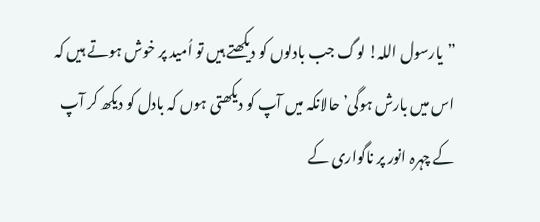”یارسول اللہ! لوگ جب بادلوں کو دیکھتے ہیں تو اُمید پر خوش ہوتے ہیں کہ اس میں بارش ہوگی’ حالانکہ میں آپ کو دیکھتی ہوں کہ بادل کو دیکھ کر آپ کے چہرہ انور پر ناگواری کے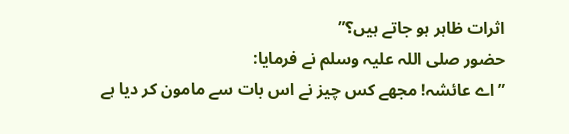اثرات ظاہر ہو جاتے ہیں؟”
حضور صلی اللہ علیہ وسلم نے فرمایا:
”اے عائشہ! مجھے کس چیز نے اس بات سے مامون کر دیا ہے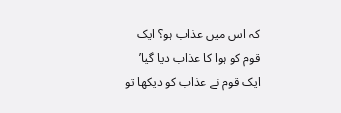کہ اس میں عذاب ہو؟ ایک قوم کو ہوا کا عذاب دیا گیا’ ایک قوم نے عذاب کو دیکھا تو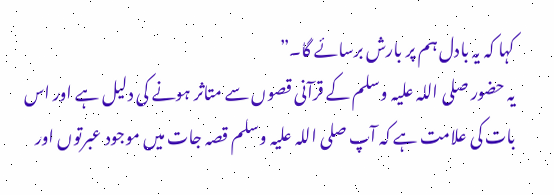کہا کہ یہ بادل ہم پر بارش برسائے گا۔”
یہ حضور صلی اللہ علیہ وسلم کے قرآنی قصوں سے متاثر ہونے کی دلیل ہے اور اس بات کی علامت ہے کہ آپ صلی اللہ علیہ وسلم قصہ جات میں موجود عبرتوں اور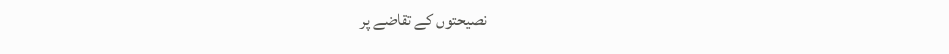نصیحتوں کے تقاضے پر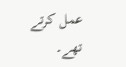عمل کرتے تھے۔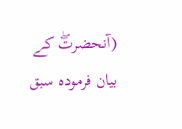(آنحضرتۖ کے بیان فرمودہ سبق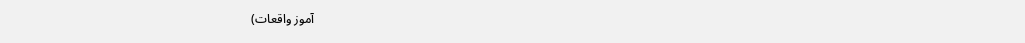آموز واقعات)